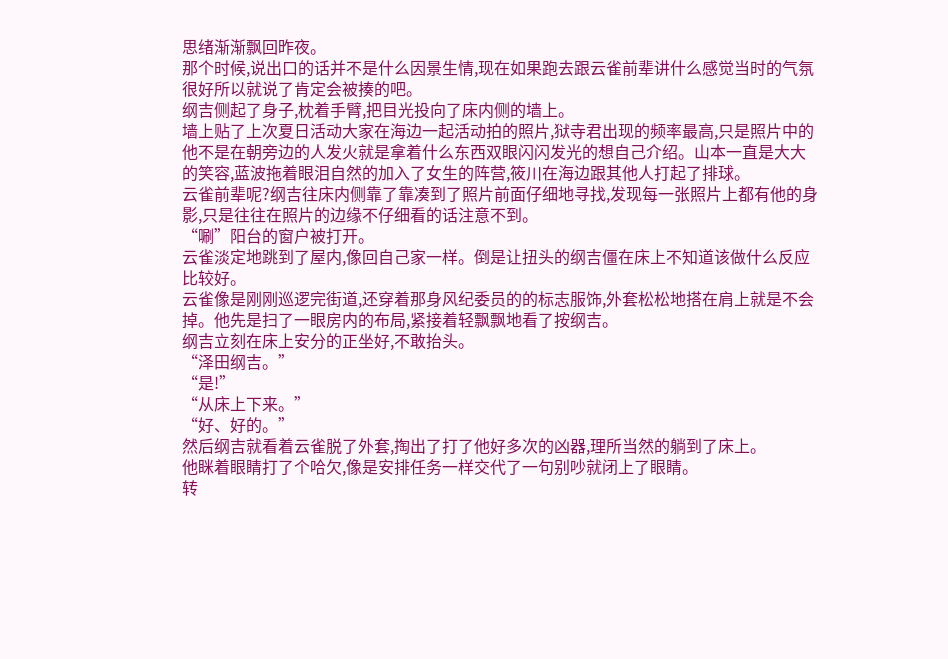思绪渐渐飘回昨夜。
那个时候,说出口的话并不是什么因景生情,现在如果跑去跟云雀前辈讲什么感觉当时的气氛很好所以就说了肯定会被揍的吧。
纲吉侧起了身子,枕着手臂,把目光投向了床内侧的墙上。
墙上贴了上次夏日活动大家在海边一起活动拍的照片,狱寺君出现的频率最高,只是照片中的他不是在朝旁边的人发火就是拿着什么东西双眼闪闪发光的想自己介绍。山本一直是大大的笑容,蓝波拖着眼泪自然的加入了女生的阵营,筱川在海边跟其他人打起了排球。
云雀前辈呢?纲吉往床内侧靠了靠凑到了照片前面仔细地寻找,发现每一张照片上都有他的身影,只是往往在照片的边缘不仔细看的话注意不到。
“唰”阳台的窗户被打开。
云雀淡定地跳到了屋内,像回自己家一样。倒是让扭头的纲吉僵在床上不知道该做什么反应比较好。
云雀像是刚刚巡逻完街道,还穿着那身风纪委员的的标志服饰,外套松松地搭在肩上就是不会掉。他先是扫了一眼房内的布局,紧接着轻飘飘地看了按纲吉。
纲吉立刻在床上安分的正坐好,不敢抬头。
“泽田纲吉。”
“是!”
“从床上下来。”
“好、好的。”
然后纲吉就看着云雀脱了外套,掏出了打了他好多次的凶器,理所当然的躺到了床上。
他眯着眼睛打了个哈欠,像是安排任务一样交代了一句别吵就闭上了眼睛。
转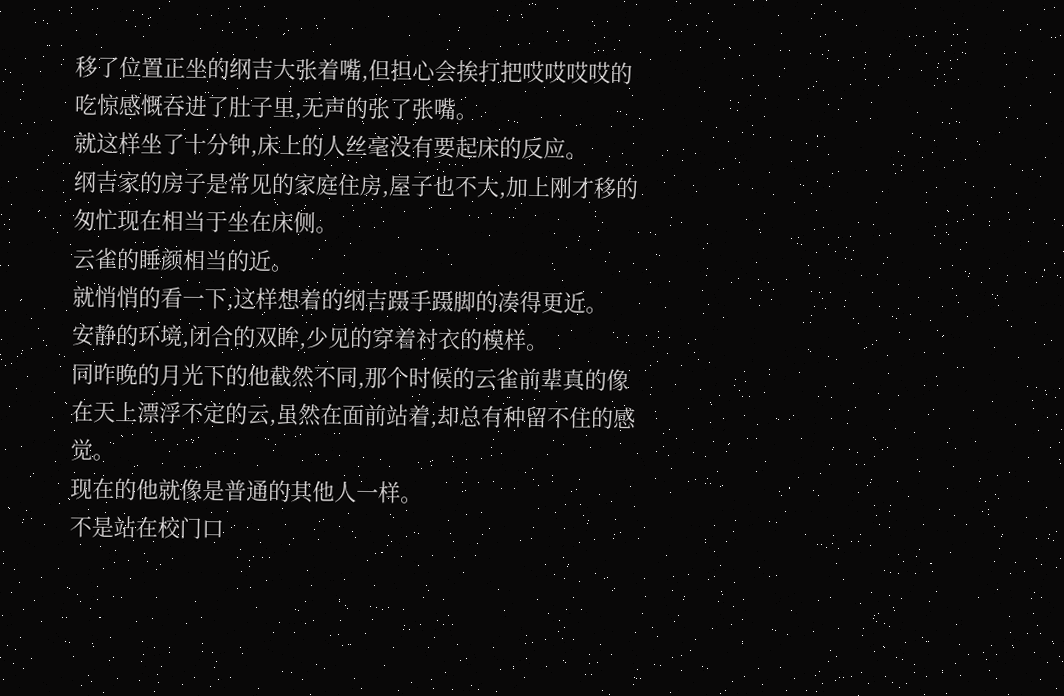移了位置正坐的纲吉大张着嘴,但担心会挨打把哎哎哎哎的吃惊感慨吞进了肚子里,无声的张了张嘴。
就这样坐了十分钟,床上的人丝毫没有要起床的反应。
纲吉家的房子是常见的家庭住房,屋子也不大,加上刚才移的匆忙现在相当于坐在床侧。
云雀的睡颜相当的近。
就悄悄的看一下,这样想着的纲吉蹑手蹑脚的凑得更近。
安静的环境,闭合的双眸,少见的穿着衬衣的模样。
同昨晚的月光下的他截然不同,那个时候的云雀前辈真的像在天上漂浮不定的云,虽然在面前站着,却总有种留不住的感觉。
现在的他就像是普通的其他人一样。
不是站在校门口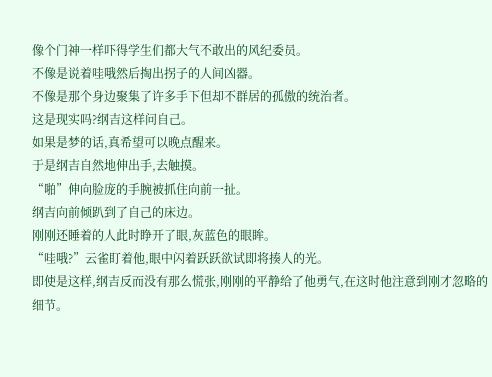像个门神一样吓得学生们都大气不敢出的风纪委员。
不像是说着哇哦然后掏出拐子的人间凶器。
不像是那个身边聚集了许多手下但却不群居的孤傲的统治者。
这是现实吗?纲吉这样问自己。
如果是梦的话,真希望可以晚点醒来。
于是纲吉自然地伸出手,去触摸。
“啪”伸向脸庞的手腕被抓住向前一扯。
纲吉向前倾趴到了自己的床边。
刚刚还睡着的人此时睁开了眼,灰蓝色的眼眸。
“哇哦?”云雀盯着他,眼中闪着跃跃欲试即将揍人的光。
即使是这样,纲吉反而没有那么慌张,刚刚的平静给了他勇气,在这时他注意到刚才忽略的细节。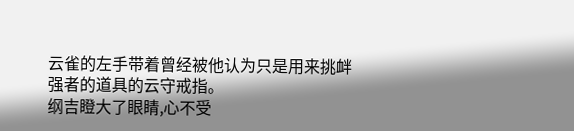云雀的左手带着曾经被他认为只是用来挑衅强者的道具的云守戒指。
纲吉瞪大了眼睛,心不受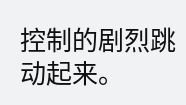控制的剧烈跳动起来。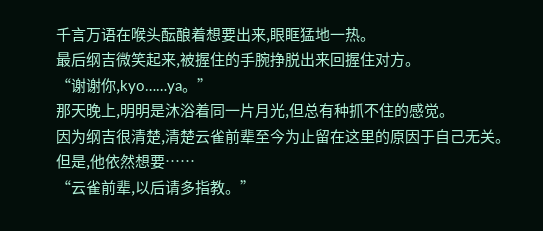千言万语在喉头酝酿着想要出来,眼眶猛地一热。
最后纲吉微笑起来,被握住的手腕挣脱出来回握住对方。
“谢谢你,kyo……ya。”
那天晚上,明明是沐浴着同一片月光,但总有种抓不住的感觉。
因为纲吉很清楚,清楚云雀前辈至今为止留在这里的原因于自己无关。
但是,他依然想要……
“云雀前辈,以后请多指教。”